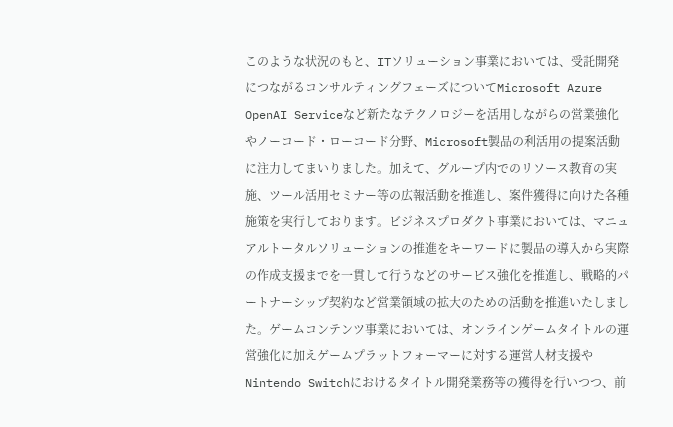このような状況のもと、ITソリューション事業においては、受託開発につながるコンサルティングフェーズについてMicrosoft Azure OpenAI Serviceなど新たなテクノロジーを活用しながらの営業強化やノーコード・ローコード分野、Microsoft製品の利活用の提案活動に注力してまいりました。加えて、グループ内でのリソース教育の実施、ツール活用セミナー等の広報活動を推進し、案件獲得に向けた各種施策を実行しております。ビジネスプロダクト事業においては、マニュアルトータルソリューションの推進をキーワードに製品の導入から実際の作成支援までを一貫して行うなどのサービス強化を推進し、戦略的パートナーシップ契約など営業領域の拡大のための活動を推進いたしました。ゲームコンテンツ事業においては、オンラインゲームタイトルの運営強化に加えゲームプラットフォーマーに対する運営人材支援やNintendo Switchにおけるタイトル開発業務等の獲得を行いつつ、前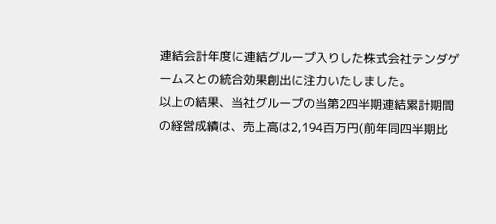連結会計年度に連結グループ入りした株式会社テンダゲームスとの統合効果創出に注力いたしました。
以上の結果、当社グループの当第2四半期連結累計期間の経営成績は、売上高は2,194百万円(前年同四半期比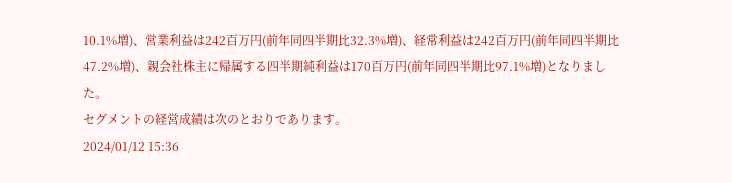10.1%増)、営業利益は242百万円(前年同四半期比32.3%増)、経常利益は242百万円(前年同四半期比47.2%増)、親会社株主に帰属する四半期純利益は170百万円(前年同四半期比97.1%増)となりました。
セグメントの経営成績は次のとおりであります。
2024/01/12 15:36